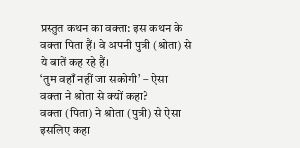प्रस्तुत कथन का वक्ता: इस कथन के वक्ता पिता हैं। वे अपनी पुत्री (श्रोता) से ये बातें कह रहे हैं।
‘तुम वहाँ नहीं जा सकोगी’ – ऐसा वक्ता ने श्रोता से क्यों कहा?
वक्ता (पिता) ने श्रोता (पुत्री) से ऐसा इसलिए कहा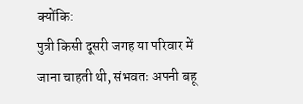क्योंकि:
पुत्री किसी दूसरी जगह या परिवार में जाना चाहती थी, संभवतः अपनी बहू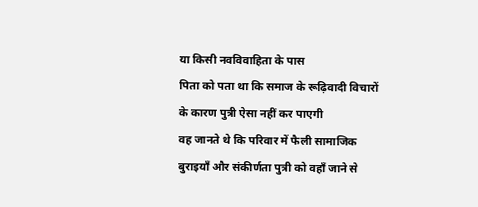या किसी नवविवाहिता के पास
पिता को पता था कि समाज के रूढ़िवादी विचारों के कारण पुत्री ऐसा नहीं कर पाएगी
वह जानते थे कि परिवार में फैली सामाजिक बुराइयाँ और संकीर्णता पुत्री को वहाँ जाने से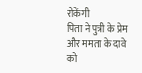रोकेंगी
पिता ने पुत्री के प्रेम और ममता के दावे को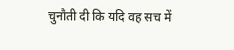चुनौती दी कि यदि वह सच में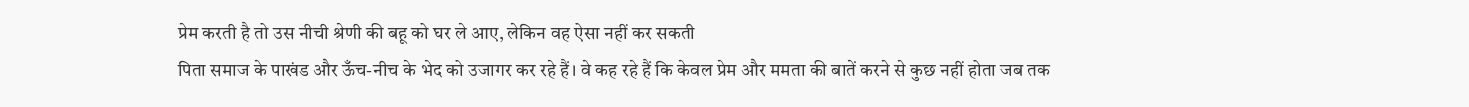प्रेम करती है तो उस नीची श्रेणी की बहू को घर ले आए, लेकिन वह ऐसा नहीं कर सकती
पिता समाज के पाखंड और ऊँच-नीच के भेद को उजागर कर रहे हैं। वे कह रहे हैं कि केवल प्रेम और ममता की बातें करने से कुछ नहीं होता जब तक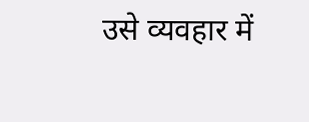उसे व्यवहार में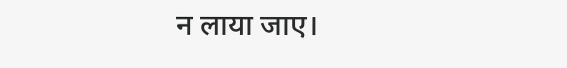न लाया जाए।